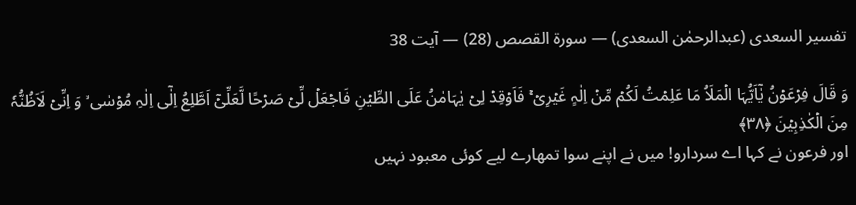تفسیر السعدی (عبدالرحمٰن السعدی) — سورۃ القصص (28) — آیت 38

وَ قَالَ فِرۡعَوۡنُ یٰۤاَیُّہَا الۡمَلَاُ مَا عَلِمۡتُ لَکُمۡ مِّنۡ اِلٰہٍ غَیۡرِیۡ ۚ فَاَوۡقِدۡ لِیۡ یٰہَامٰنُ عَلَی الطِّیۡنِ فَاجۡعَلۡ لِّیۡ صَرۡحًا لَّعَلِّیۡۤ اَطَّلِعُ اِلٰۤی اِلٰہِ مُوۡسٰی ۙ وَ اِنِّیۡ لَاَظُنُّہٗ مِنَ الۡکٰذِبِیۡنَ ﴿۳۸﴾
اور فرعون نے کہا اے سردارو! میں نے اپنے سوا تمھارے لیے کوئی معبود نہیں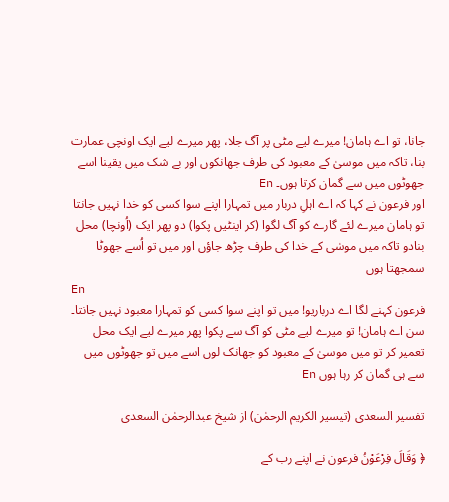جانا، تو اے ہامان! میرے لیے مٹی پر آگ جلا، پھر میرے لیے ایک اونچی عمارت بنا، تاکہ میں موسیٰ کے معبود کی طرف جھانکوں اور بے شک میں یقینا اسے جھوٹوں میں سے گمان کرتا ہوں۔ En
اور فرعون نے کہا کہ اے اہلِ دربار میں تمہارا اپنے سوا کسی کو خدا نہیں جانتا تو ہامان میرے لئے گارے کو آگ لگوا (کر اینٹیں پکوا) دو پھر ایک (اُونچا) محل بنادو تاکہ میں موسٰی کے خدا کی طرف چڑھ جاؤں اور میں تو اُسے جھوٹا سمجھتا ہوں
En
فرعون کہنے لگا اے درباریو! میں تو اپنے سوا کسی کو تمہارا معبود نہیں جانتا۔ سن اے ہامان! تو میرے لیے مٹی کو آگ سے پکوا پھر میرے لیے ایک محل تعمیر کر تو میں موسیٰ کے معبود کو جھانک لوں اسے میں تو جھوٹوں میں سے ہی گمان کر رہا ہوں En

تفسیر السعدی (تیسیر الکریم الرحمٰن) از شیخ عبدالرحمٰن السعدی

﴿ وَقَالَ فِرْعَوْنُ فرعون نے اپنے رب کے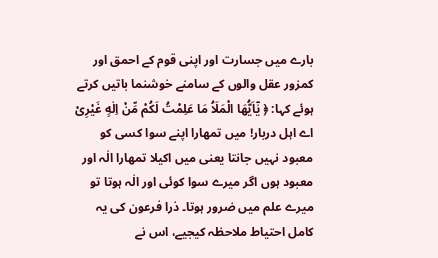بارے میں جسارت اور اپنی قوم کے احمق اور کمزور عقل والوں کے سامنے خوشنما باتیں کرتے ہوئے کہا: ﴿ یٰۤاَیُّهَا الْمَلَاُ مَا عَلِمْتُ لَكُمْ مِّنْ اِلٰهٍ غَیْرِیْ اے اہل دربار! میں تمھارا اپنے سوا کسی کو معبود نہیں جانتا یعنی میں اکیلا تمھارا الٰہ اور معبود ہوں اگر میرے سوا کوئی اور الٰہ ہوتا تو میرے علم میں ضرور ہوتا۔ ذرا فرعون کی یہ کامل احتیاط ملاحظہ کیجیے، اس نے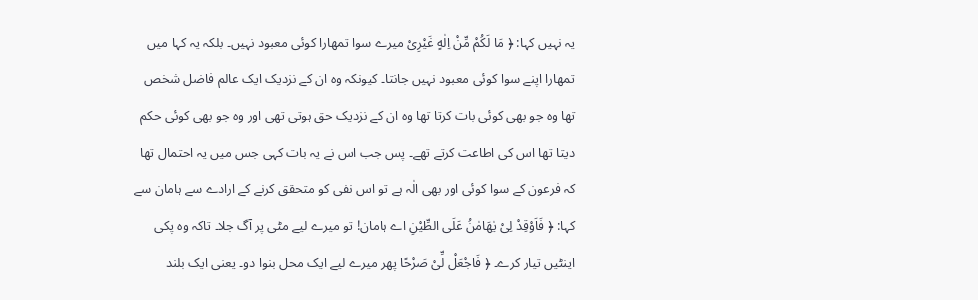یہ نہیں کہا: ﴿ مَا لَكُمْ مِّنْ اِلٰهٍ غَیْرِیْ میرے سوا تمھارا کوئی معبود نہیں۔ بلکہ یہ کہا میں تمھارا اپنے سوا کوئی معبود نہیں جانتا۔ کیونکہ وہ ان کے نزدیک ایک عالم فاضل شخص تھا وہ جو بھی کوئی بات کرتا تھا وہ ان کے نزدیک حق ہوتی تھی اور وہ جو بھی کوئی حکم دیتا تھا اس کی اطاعت کرتے تھے۔ پس جب اس نے یہ بات کہی جس میں یہ احتمال تھا کہ فرعون کے سوا کوئی اور بھی الٰہ ہے تو اس نفی کو متحقق کرنے کے ارادے سے ہامان سے کہا: ﴿ فَاَوْقِدْ لِیْ یٰهَامٰنُ عَلَى الطِّیْنِ اے ہامان! تو میرے لیے مٹی پر آگ جلا۔ تاکہ وہ پکی اینٹیں تیار کرے۔ ﴿ فَاجْعَلْ لِّیْ صَرْحًا پھر میرے لیے ایک محل بنوا دو۔ یعنی ایک بلند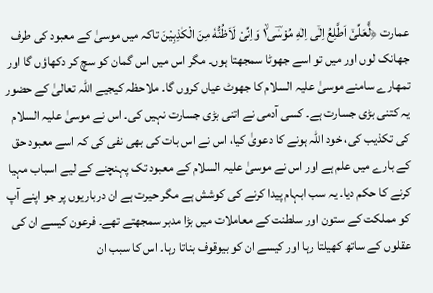عمارت ﴿لَّ٘عَلِّیْۤ اَطَّلِعُ اِلٰۤى اِلٰهِ مُوْسٰؔى١ۙ وَاِنِّیْ لَاَظُنُّهٗ مِنَ الْكٰذِبِیْنَ تاکہ میں موسیٰ کے معبود کی طرف جھانک لوں اور میں تو اسے جھوٹا سمجھتا ہوں۔ مگر اس میں اس گمان کو سچ کر دکھاؤں گا اور تمھارے سامنے موسیٰ علیہ السلام کا جھوٹ عیاں کروں گا۔ ملاحظہ کیجیے اللہ تعالیٰ کے حضور یہ کتنی بڑی جسارت ہے۔ کسی آدمی نے اتنی بڑی جسارت نہیں کی۔ اس نے موسیٰ علیہ السلام کی تکذیب کی، خود اللہ ہونے کا دعویٰ کیا، اس نے اس بات کی بھی نفی کی کہ اسے معبود حق کے بارے میں علم ہے اور اس نے موسیٰ علیہ السلام کے معبود تک پہنچنے کے لیے اسباب مہیا کرنے کا حکم دیا۔ یہ سب ابہام پیدا کرنے کی کوشش ہے مگر حیرت ہے ان درباریوں پر جو اپنے آپ کو مملکت کے ستون اور سلطنت کے معاملات میں بڑا مدبر سمجھتے تھے۔ فرعون کیسے ان کی عقلوں کے ساتھ کھیلتا رہا اور کیسے ان کو بیوقوف بناتا رہا۔ اس کا سبب ان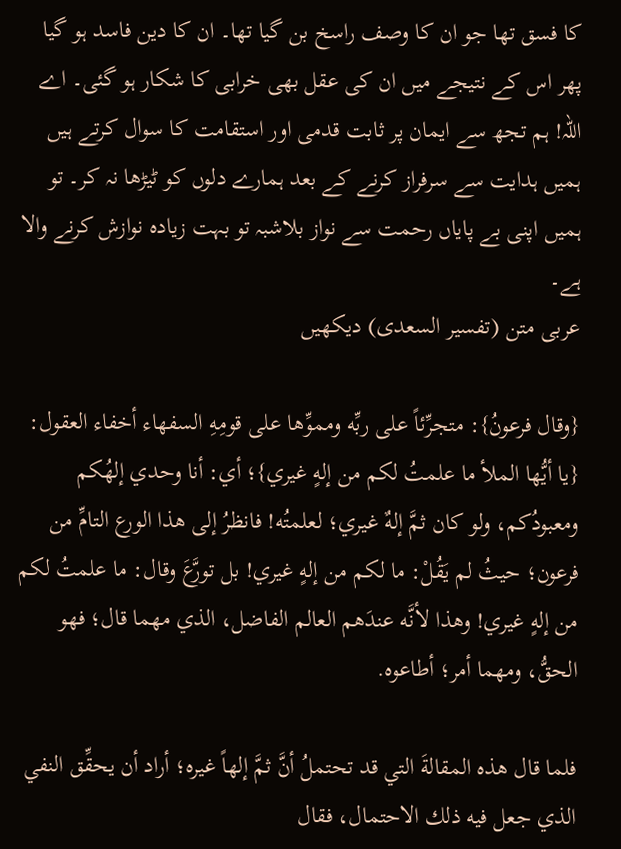کا فسق تھا جو ان کا وصف راسخ بن گیا تھا۔ ان کا دین فاسد ہو گیا پھر اس کے نتیجے میں ان کی عقل بھی خرابی کا شکار ہو گئی۔ اے اللہ! ہم تجھ سے ایمان پر ثابت قدمی اور استقامت کا سوال کرتے ہیں ہمیں ہدایت سے سرفراز کرنے کے بعد ہمارے دلوں کو ٹیڑھا نہ کر۔ تو ہمیں اپنی بے پایاں رحمت سے نواز بلاشبہ تو بہت زیادہ نوازش کرنے والا ہے۔
عربی متن (تفسیر السعدی) دیکھیں

{وقال فرعونُ}: متجرِّئاً على ربِّه ومموِّها على قومِهِ السفهاء أخفاء العقول: {يا أيُّها الملأ ما علمتُ لكم من إلهٍ غيري}؛ أي: أنا وحدي إلهُكم ومعبودُكم، ولو كان ثمَّ إلهٌ غيري؛ لعلمتُه! فانظرُ إلى هذا الورع التامِّ من فرعون؛ حيثُ لم يَقُلْ: ما لكم من إلهٍ غيري! بل تورَّعَ وقال: ما علمتُ لكم من إلهٍ غيري! وهذا لأنَّه عندَهم العالم الفاضل، الذي مهما قال؛ فهو الحقُّ، ومهما أمر؛ أطاعوه.

فلما قال هذه المقالةَ التي قد تحتملُ أنَّ ثمَّ إلهاً غيره؛ أراد أن يحقِّق النفي الذي جعل فيه ذلك الاحتمال، فقال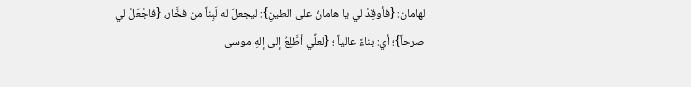لهامان: {فأوقِدْ لي يا هامانُ على الطينِ}: ليجعلَ له لَبِناً من فخَّار، {فاجْعَلْ لي صرحاً}؛ أي: بناءً عالياً ؛ {لعلِّي أطَّلِعُ إلى إلهِ موسى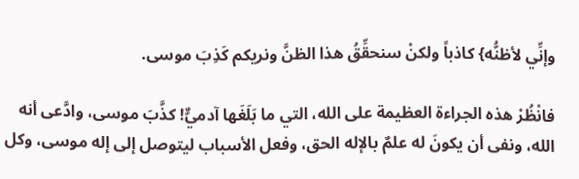وإنِّي لأظنُّه} كاذباً ولكنْ سنحقِّقُ هذا الظنَّ ونريكم كَذِبَ موسى.

فانْظُرْ هذه الجراءة العظيمة على الله، التي ما بَلَغَها آدميٌّ! كذَّبَ موسى، وادَّعى أنه الله، ونفى أن يكونَ له علمٌ بالإله الحق، وفعل الأسباب ليتوصل إلى إله موسى، وكل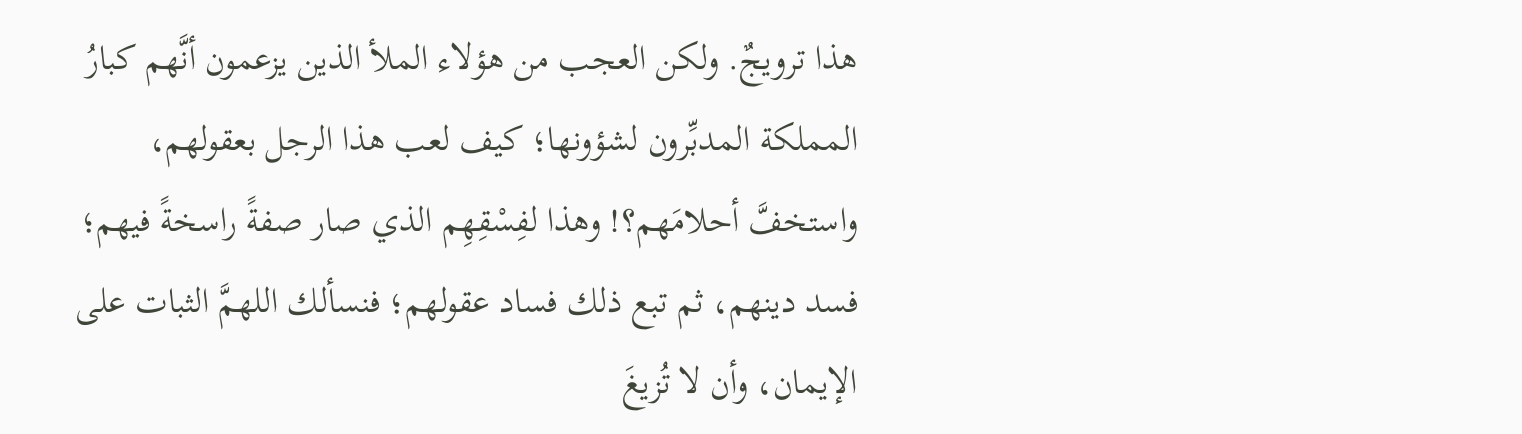هذا ترويجٌ. ولكن العجب من هؤلاء الملأ الذين يزعمون أنَّهم كبارُ المملكة المدبِّرون لشؤونها؛ كيف لعب هذا الرجل بعقولهم، واستخفَّ أحلامَهم؟! وهذا لفِسْقِهِم الذي صار صفةً راسخةً فيهم؛ فسد دينهم، ثم تبع ذلك فساد عقولهم؛ فنسألك اللهمَّ الثبات على الإيمان، وأن لا تُزيغَ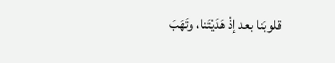قلوبَنا بعد إذْ هَدَيْتَنا، وتَهَبَ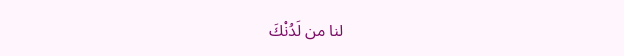لنا من لَدُنْكَ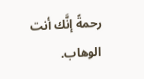رحمةً إنَّك أنت الوهاب.